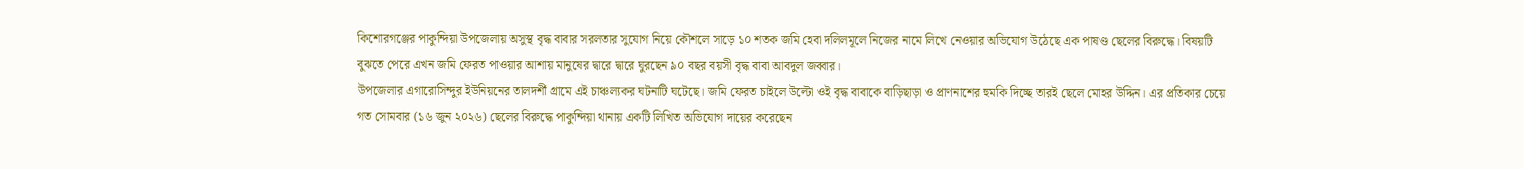কিশোরগঞ্জের পাকুন্দিয়া উপজেলায় অসুস্থ বৃদ্ধ বাবার সরলতার সুযোগ নিয়ে কৌশলে সাড়ে ১০ শতক জমি হেবা দলিলমূলে নিজের নামে লিখে নেওয়ার অভিযোগ উঠেছে এক পাষণ্ড ছেলের বিরুদ্ধে। বিষয়টি বুঝতে পেরে এখন জমি ফেরত পাওয়ার আশায় মানুষের দ্বারে দ্বারে ঘুরছেন ৯০ বছর বয়সী বৃদ্ধ বাবা আবদুল জব্বার।
উপজেলার এগারোসিন্দুর ইউনিয়নের তালদর্শী গ্রামে এই চাঞ্চল্যকর ঘটনাটি ঘটেছে। জমি ফেরত চাইলে উল্টো ওই বৃদ্ধ বাবাকে বাড়িছাড়া ও প্রাণনাশের হুমকি দিচ্ছে তারই ছেলে মোহর উদ্দিন। এর প্রতিকার চেয়ে গত সোমবার (১৬ জুন ২০২৬) ছেলের বিরুদ্ধে পাকুন্দিয়া থানায় একটি লিখিত অভিযোগ দায়ের করেছেন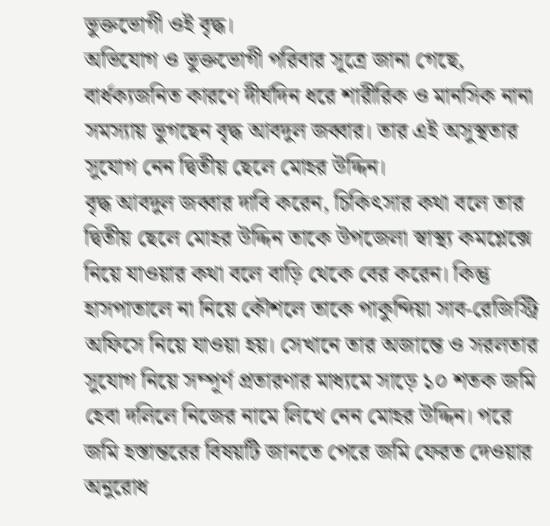ভুক্তভোগী ওই বৃদ্ধ।
অভিযোগ ও ভুক্তভোগী পরিবার সূত্রে জানা গেছে, বার্ধক্যজনিত কারণে দীর্ঘদিন ধরে শারীরিক ও মানসিক নানা সমস্যায় ভুগছেন বৃদ্ধ আবদুল জব্বার। তার এই অসুস্থতার সুযোগ নেন দ্বিতীয় ছেলে মোহর উদ্দিন।
বৃদ্ধ আবদুল জব্বার দাবি করেন, চিকিৎসার কথা বলে তার দ্বিতীয় ছেলে মোহর উদ্দিন তাকে উপজেলা স্বাস্থ্য কমপ্লেক্সে নিয়ে যাওয়ার কথা বলে বাড়ি থেকে বের করেন। কিন্তু হাসপাতালে না নিয়ে কৌশলে তাকে পাকুন্দিয়া সাব-রেজিস্ট্রি অফিসে নিয়ে যাওয়া হয়। সেখানে তার অজান্তে ও সরলতার সুযোগ নিয়ে সম্পূর্ণ প্রতারণার মাধ্যমে সাড়ে ১০ শতক জমি হেবা দলিলে নিজের নামে লিখে নেন মোহর উদ্দিন। পরে জমি হস্তান্তরের বিষয়টি জানতে পেরে জমি ফেরত দেওয়ার অনুরোধ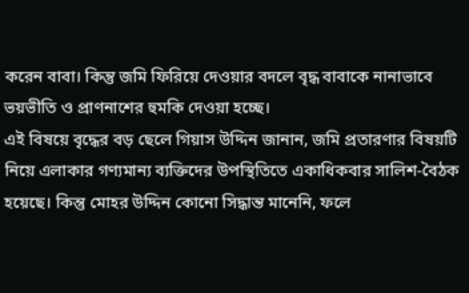করেন বাবা। কিন্তু জমি ফিরিয়ে দেওয়ার বদলে বৃদ্ধ বাবাকে নানাভাবে ভয়ভীতি ও প্রাণনাশের হুমকি দেওয়া হচ্ছে।
এই বিষয়ে বৃদ্ধের বড় ছেলে গিয়াস উদ্দিন জানান, জমি প্রতারণার বিষয়টি নিয়ে এলাকার গণ্যমান্য ব্যক্তিদের উপস্থিতিতে একাধিকবার সালিশ-বৈঠক হয়েছে। কিন্তু মোহর উদ্দিন কোনো সিদ্ধান্ত মানেনি, ফলে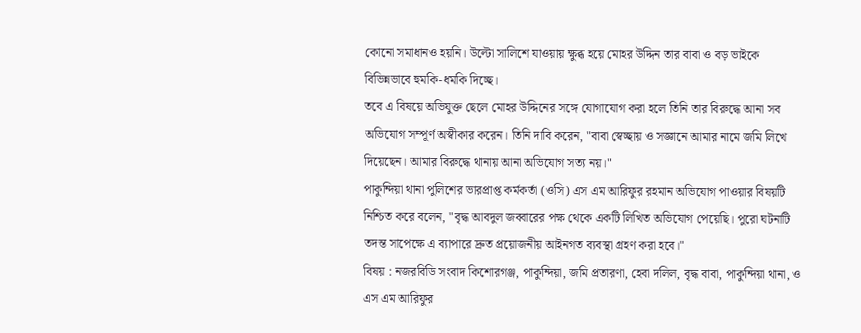কোনো সমাধানও হয়নি। উল্টো সালিশে যাওয়ায় ক্ষুব্ধ হয়ে মোহর উদ্দিন তার বাবা ও বড় ভাইকে বিভিন্নভাবে হুমকি-ধমকি দিচ্ছে।
তবে এ বিষয়ে অভিযুক্ত ছেলে মোহর উদ্দিনের সঙ্গে যোগাযোগ করা হলে তিনি তার বিরুদ্ধে আনা সব অভিযোগ সম্পূর্ণ অস্বীকার করেন। তিনি দাবি করেন, "বাবা স্বেচ্ছায় ও সজ্ঞানে আমার নামে জমি লিখে দিয়েছেন। আমার বিরুদ্ধে থানায় আনা অভিযোগ সত্য নয়।"
পাকুন্দিয়া থানা পুলিশের ভারপ্রাপ্ত কর্মকর্তা (ওসি) এস এম আরিফুর রহমান অভিযোগ পাওয়ার বিষয়টি নিশ্চিত করে বলেন, "বৃদ্ধ আবদুল জব্বারের পক্ষ থেকে একটি লিখিত অভিযোগ পেয়েছি। পুরো ঘটনাটি তদন্ত সাপেক্ষে এ ব্যাপারে দ্রুত প্রয়োজনীয় আইনগত ব্যবস্থা গ্রহণ করা হবে।"
বিষয় : নজরবিডি সংবাদ কিশোরগঞ্জ, পাকুন্দিয়া, জমি প্রতারণা, হেবা দলিল, বৃদ্ধ বাবা, পাকুন্দিয়া থানা, ও এস এম আরিফুর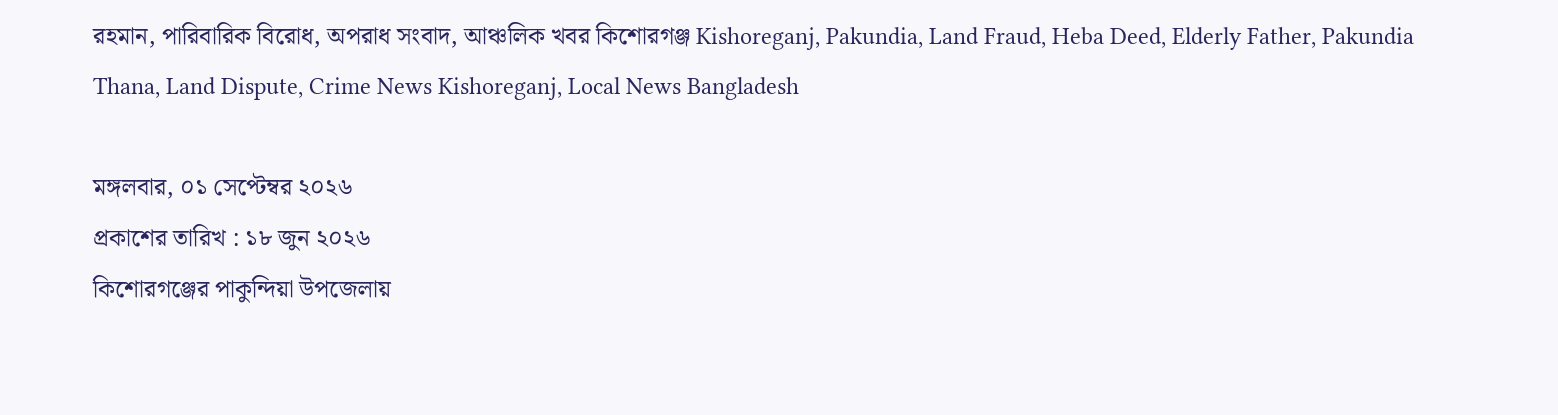রহমান, পারিবারিক বিরোধ, অপরাধ সংবাদ, আঞ্চলিক খবর কিশোরগঞ্জ Kishoreganj, Pakundia, Land Fraud, Heba Deed, Elderly Father, Pakundia Thana, Land Dispute, Crime News Kishoreganj, Local News Bangladesh

মঙ্গলবার, ০১ সেপ্টেম্বর ২০২৬
প্রকাশের তারিখ : ১৮ জুন ২০২৬
কিশোরগঞ্জের পাকুন্দিয়া উপজেলায়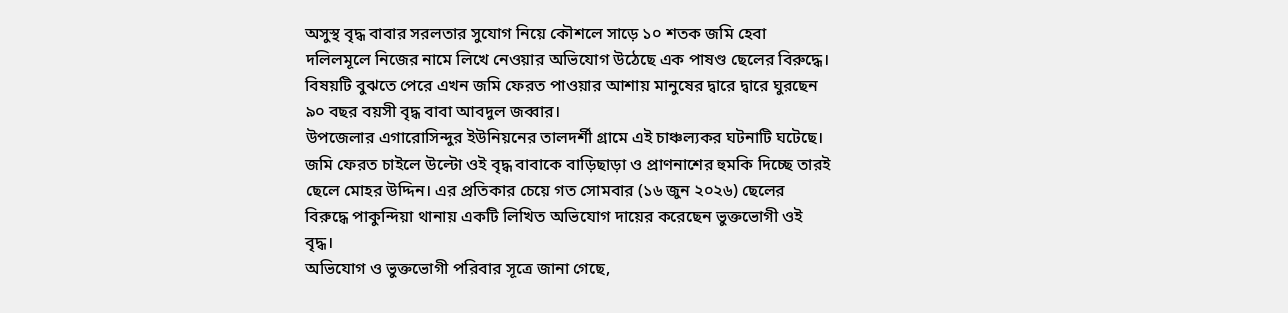অসুস্থ বৃদ্ধ বাবার সরলতার সুযোগ নিয়ে কৌশলে সাড়ে ১০ শতক জমি হেবা দলিলমূলে নিজের নামে লিখে নেওয়ার অভিযোগ উঠেছে এক পাষণ্ড ছেলের বিরুদ্ধে। বিষয়টি বুঝতে পেরে এখন জমি ফেরত পাওয়ার আশায় মানুষের দ্বারে দ্বারে ঘুরছেন ৯০ বছর বয়সী বৃদ্ধ বাবা আবদুল জব্বার।
উপজেলার এগারোসিন্দুর ইউনিয়নের তালদর্শী গ্রামে এই চাঞ্চল্যকর ঘটনাটি ঘটেছে। জমি ফেরত চাইলে উল্টো ওই বৃদ্ধ বাবাকে বাড়িছাড়া ও প্রাণনাশের হুমকি দিচ্ছে তারই ছেলে মোহর উদ্দিন। এর প্রতিকার চেয়ে গত সোমবার (১৬ জুন ২০২৬) ছেলের বিরুদ্ধে পাকুন্দিয়া থানায় একটি লিখিত অভিযোগ দায়ের করেছেন ভুক্তভোগী ওই বৃদ্ধ।
অভিযোগ ও ভুক্তভোগী পরিবার সূত্রে জানা গেছে,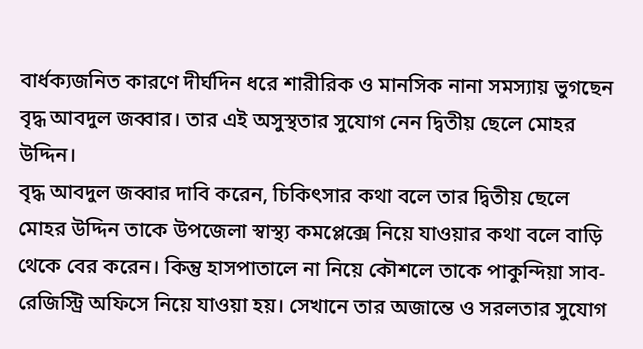বার্ধক্যজনিত কারণে দীর্ঘদিন ধরে শারীরিক ও মানসিক নানা সমস্যায় ভুগছেন বৃদ্ধ আবদুল জব্বার। তার এই অসুস্থতার সুযোগ নেন দ্বিতীয় ছেলে মোহর উদ্দিন।
বৃদ্ধ আবদুল জব্বার দাবি করেন, চিকিৎসার কথা বলে তার দ্বিতীয় ছেলে মোহর উদ্দিন তাকে উপজেলা স্বাস্থ্য কমপ্লেক্সে নিয়ে যাওয়ার কথা বলে বাড়ি থেকে বের করেন। কিন্তু হাসপাতালে না নিয়ে কৌশলে তাকে পাকুন্দিয়া সাব-রেজিস্ট্রি অফিসে নিয়ে যাওয়া হয়। সেখানে তার অজান্তে ও সরলতার সুযোগ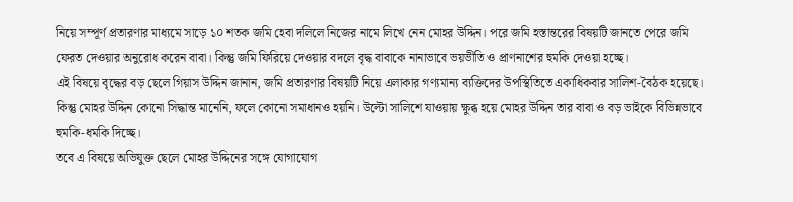নিয়ে সম্পূর্ণ প্রতারণার মাধ্যমে সাড়ে ১০ শতক জমি হেবা দলিলে নিজের নামে লিখে নেন মোহর উদ্দিন। পরে জমি হস্তান্তরের বিষয়টি জানতে পেরে জমি ফেরত দেওয়ার অনুরোধ করেন বাবা। কিন্তু জমি ফিরিয়ে দেওয়ার বদলে বৃদ্ধ বাবাকে নানাভাবে ভয়ভীতি ও প্রাণনাশের হুমকি দেওয়া হচ্ছে।
এই বিষয়ে বৃদ্ধের বড় ছেলে গিয়াস উদ্দিন জানান, জমি প্রতারণার বিষয়টি নিয়ে এলাকার গণ্যমান্য ব্যক্তিদের উপস্থিতিতে একাধিকবার সালিশ-বৈঠক হয়েছে। কিন্তু মোহর উদ্দিন কোনো সিদ্ধান্ত মানেনি, ফলে কোনো সমাধানও হয়নি। উল্টো সালিশে যাওয়ায় ক্ষুব্ধ হয়ে মোহর উদ্দিন তার বাবা ও বড় ভাইকে বিভিন্নভাবে হুমকি-ধমকি দিচ্ছে।
তবে এ বিষয়ে অভিযুক্ত ছেলে মোহর উদ্দিনের সঙ্গে যোগাযোগ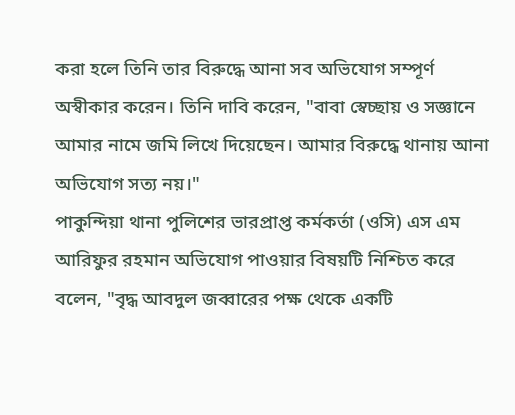করা হলে তিনি তার বিরুদ্ধে আনা সব অভিযোগ সম্পূর্ণ অস্বীকার করেন। তিনি দাবি করেন, "বাবা স্বেচ্ছায় ও সজ্ঞানে আমার নামে জমি লিখে দিয়েছেন। আমার বিরুদ্ধে থানায় আনা অভিযোগ সত্য নয়।"
পাকুন্দিয়া থানা পুলিশের ভারপ্রাপ্ত কর্মকর্তা (ওসি) এস এম আরিফুর রহমান অভিযোগ পাওয়ার বিষয়টি নিশ্চিত করে বলেন, "বৃদ্ধ আবদুল জব্বারের পক্ষ থেকে একটি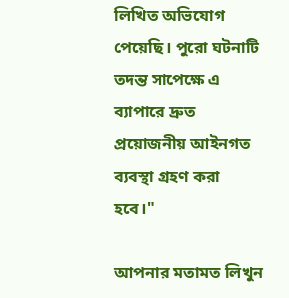লিখিত অভিযোগ পেয়েছি। পুরো ঘটনাটি তদন্ত সাপেক্ষে এ ব্যাপারে দ্রুত প্রয়োজনীয় আইনগত ব্যবস্থা গ্রহণ করা হবে।"

আপনার মতামত লিখুন